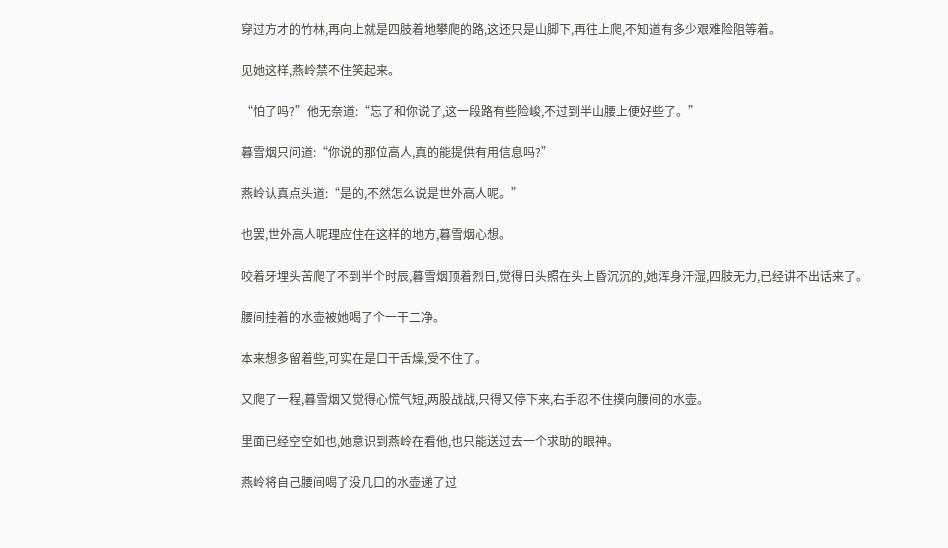穿过方才的竹林,再向上就是四肢着地攀爬的路,这还只是山脚下,再往上爬,不知道有多少艰难险阻等着。

见她这样,燕岭禁不住笑起来。

“怕了吗?”他无奈道:“忘了和你说了,这一段路有些险峻,不过到半山腰上便好些了。”

暮雪烟只问道:“你说的那位高人,真的能提供有用信息吗?”

燕岭认真点头道:“是的,不然怎么说是世外高人呢。”

也罢,世外高人呢理应住在这样的地方,暮雪烟心想。

咬着牙埋头苦爬了不到半个时辰,暮雪烟顶着烈日,觉得日头照在头上昏沉沉的,她浑身汗湿,四肢无力,已经讲不出话来了。

腰间挂着的水壶被她喝了个一干二净。

本来想多留着些,可实在是口干舌燥,受不住了。

又爬了一程,暮雪烟又觉得心慌气短,两股战战,只得又停下来,右手忍不住摸向腰间的水壶。

里面已经空空如也,她意识到燕岭在看他,也只能送过去一个求助的眼神。

燕岭将自己腰间喝了没几口的水壶递了过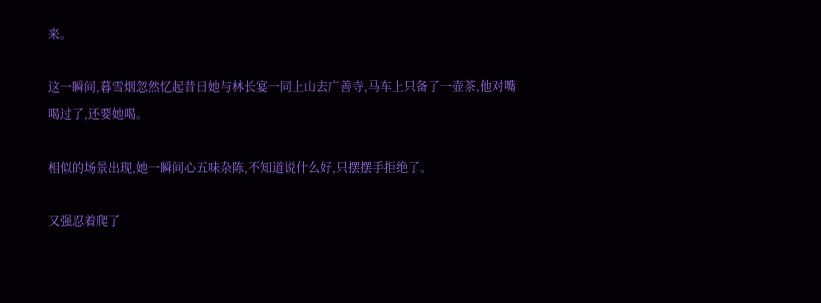来。

这一瞬间,暮雪烟忽然忆起昔日她与林长宴一同上山去广善寺,马车上只备了一壶茶,他对嘴喝过了,还要她喝。

相似的场景出现,她一瞬间心五味杂陈,不知道说什么好,只摆摆手拒绝了。

又强忍着爬了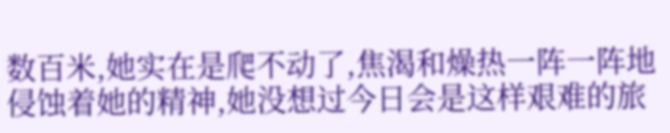数百米,她实在是爬不动了,焦渴和燥热一阵一阵地侵蚀着她的精神,她没想过今日会是这样艰难的旅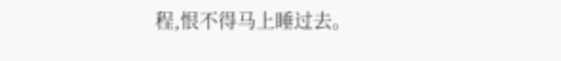程,恨不得马上睡过去。